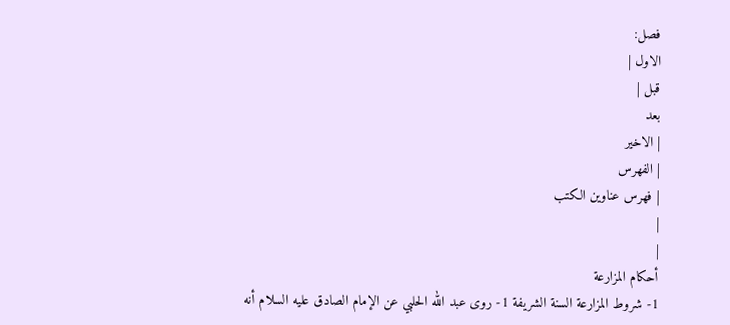فصل:
الاول |
قبل |
بعد
| الاخير
| الفهرس
| فهرس عناوين الكتب
|
|
أحكام المزارعة
1- شروط المزارعة السنة الشريفة 1- روى عبد الله الحلبي عن الإمام الصادق عليه السلام أنه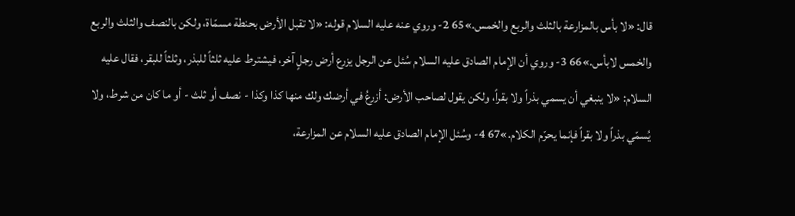قال: «لا بأس بالمزارعة بالثلث والربع والخمس.»65 2- وروي عنه عليه السلام قوله: «لا تقبل الأرض بحنطة مسمّاة، ولكن بالنصف والثلث والربع والخمس لابأس.»66 3- وروي أن الإمام الصادق عليه السلام سُئل عن الرجل يزرع أرض رجلٍ آخر، فيشترط عليه ثلثاً للبذر، وثلثاً للبقر، فقال عليه السلام: «لا ينبغي أن يسمي بذراً ولا بقراً، ولكن يقول لصاحب الأرض: أزرعُ في أرضك ولك منها كذا وكذا - نصف أو ثلث - أو ما كان من شرط، ولا يُسمّي بذراً ولا بقراً فإنما يحرّم الكلام.»67 4- وسُئل الإمام الصادق عليه السلام عن المزارعة،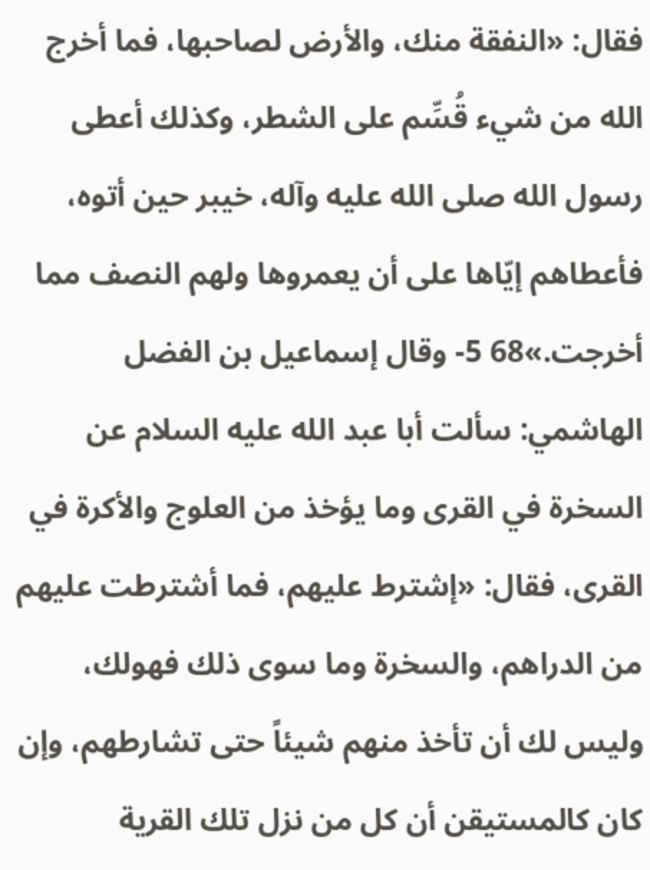فقال: «النفقة منك، والأرض لصاحبها، فما أخرج الله من شيء قُسِّم على الشطر، وكذلك أعطى رسول الله صلى الله عليه وآله، خيبر حين أتوه، فأعطاهم إيّاها على أن يعمروها ولهم النصف مما أخرجت.»68 5- وقال إسماعيل بن الفضل الهاشمي: سألت أبا عبد الله عليه السلام عن السخرة في القرى وما يؤخذ من العلوج والأكرة في القرى، فقال: «إشترط عليهم، فما أشترطت عليهم من الدراهم، والسخرة وما سوى ذلك فهولك، وليس لك أن تأخذ منهم شيئاً حتى تشارطهم، وإن كان كالمستيقن أن كل من نزل تلك القرية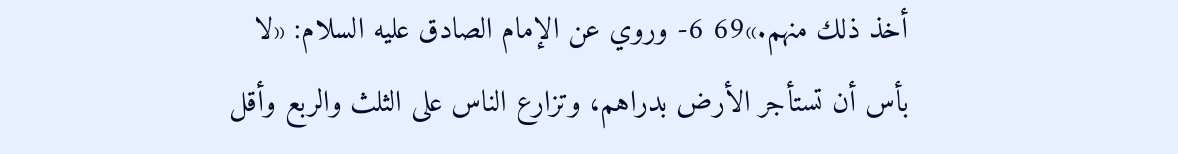أخذ ذلك منهم.»69 6- وروي عن الإمام الصادق عليه السلام: «لا بأس أن تستأجر الأرض بدراهم، وتزارع الناس على الثلث والربع وأقل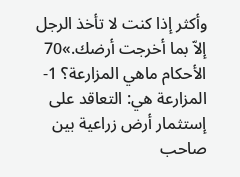وأكثر إذا كنت لا تأخذ الرجل إلاّ بما أخرجت أرضك.»70 الأحكام ماهي المزارعة؟ 1- المزارعة هي: التعاقد على إستثمار أرض زراعية بين صاحب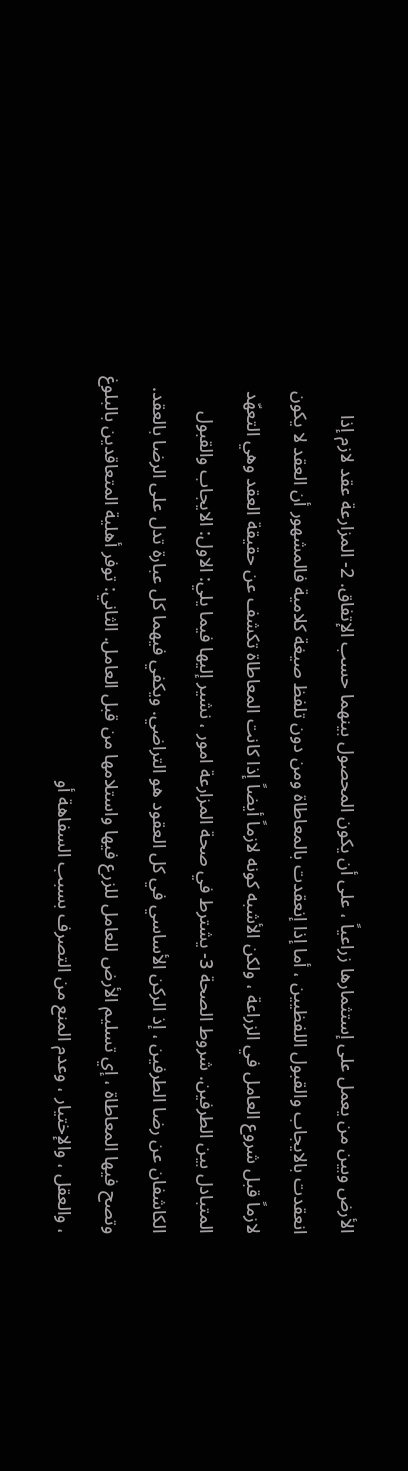الأرض وبين من يعمل على إستثمارها زراعياً ، على أن يكون المحصول بينهما حسب الإتفاق. 2- المزارعة عقد لازم إذا انعقدت بالايجاب والقبول اللفظيين ، أما إذا إنعقدت بالمعاطاة ومن دون تلفظ صيغة كلامية فالمشهور أن العقد لا يكون لازماً قبل شروع العامل في الزراعة ، ولكن الأشبه كونه لازماً أيضاً إذا كانت المعاطاة تكشف عن حقيقة العقد وهي التعهّد المتبادل بين الطرفين. شروط الصحة 3- يشترط في صحة المزارعة امور ، نشير إليها فيما يلي: الاول: الايجاب والقبول الكاشفان عن رضا الطرفين ، إذ الركن الأساسي في كل العقود هو التراضي. ويكفي فيهما كل عبارة تدل على الرضا بالعقد. وتصح فيها المعاطاة ، إي تسليم الأرض للعامل للزرع فيها واستلامها من قبل العامل. الثاني: توفر أهلية المتعاقدين بالبلوغ ، والعقل ، والإختيار ، وعدم المنع من التصرف بسبب السفاهة أو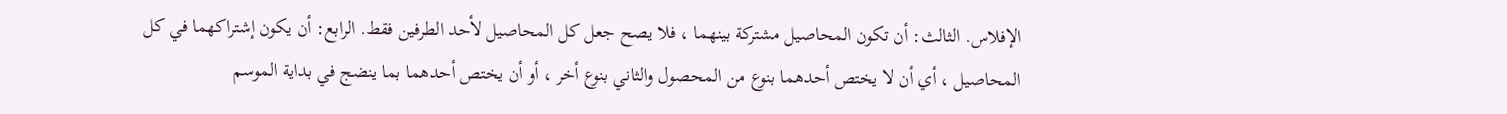الإفلاس. الثالث: أن تكون المحاصيل مشتركة بينهما ، فلا يصح جعل كل المحاصيل لأحد الطرفين فقط. الرابع: أن يكون إشتراكهما في كل المحاصيل ، أي أن لا يختص أحدهما بنوع من المحصول والثاني بنوع أخر ، أو أن يختص أحدهما بما ينضج في بداية الموسم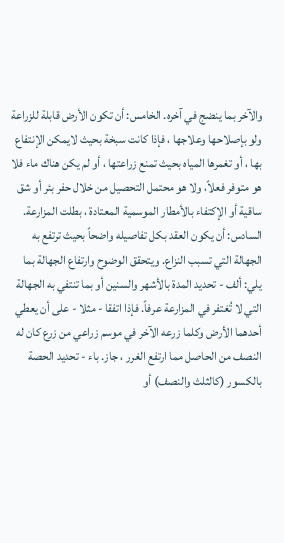والآخر بما ينضج في آخره. الخامس: أن تكون الأرض قابلة للزراعة ولو بإصلاحها وعلاجها ، فإذا كانت سبخة بحيث لايمكن الإنتفاع بها ، أو تغمرها المياه بحيث تمنع زراعتها ، أو لم يكن هناك ماء فلا هو متوفر فعلاً، ولا هو محتمل التحصيل من خلال حفر بئر أو شق ساقية أو الإكتفاء بالأمطار الموسمية المعتادة ، بطلت المزارعة. السادس: أن يكون العقد بكل تفاصيله واضحاً بحيث ترتفع به الجهالة التي تسبب النزاع. ويتحقق الوضوح وارتفاع الجهالة بما يلي: ألف - تحديد المدة بالأشهر والسنين أو بما تنتفي به الجهالة التي لا تُغتفر في المزارعة عرفاً. فإذا اتفقا - مثلا - على أن يعطي أحدهما الأرض وكلما زرعه الآخر في موسم زراعي من زرع كان له النصف من الحاصل مما ارتفع الغرر ، جاز. باء - تحديد الحصة بالكسور (كالثلث والنصف) أو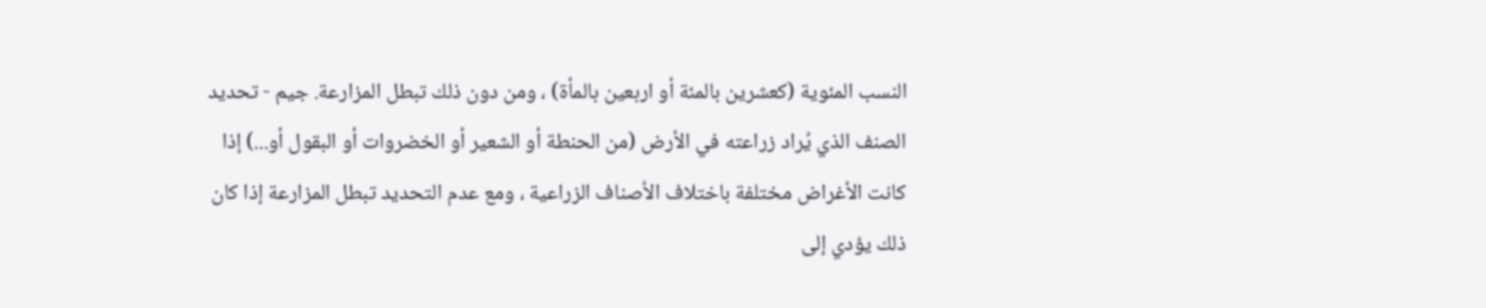النسب المئوية (كعشرين بالمئة أو اربعين بالمأة) ، ومن دون ذلك تبطل المزارعة. جيم - تحديد الصنف الذي يُراد زراعته في الأرض (من الحنطة أو الشعير أو الخضروات أو البقول أو...) إذا كانت الأغراض مختلفة باختلاف الأصناف الزراعية ، ومع عدم التحديد تبطل المزارعة إذا كان ذلك يؤدي إلى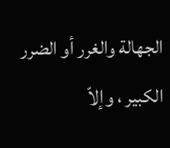الجهالة والغرر أو الضرر الكبير ، وإلاّ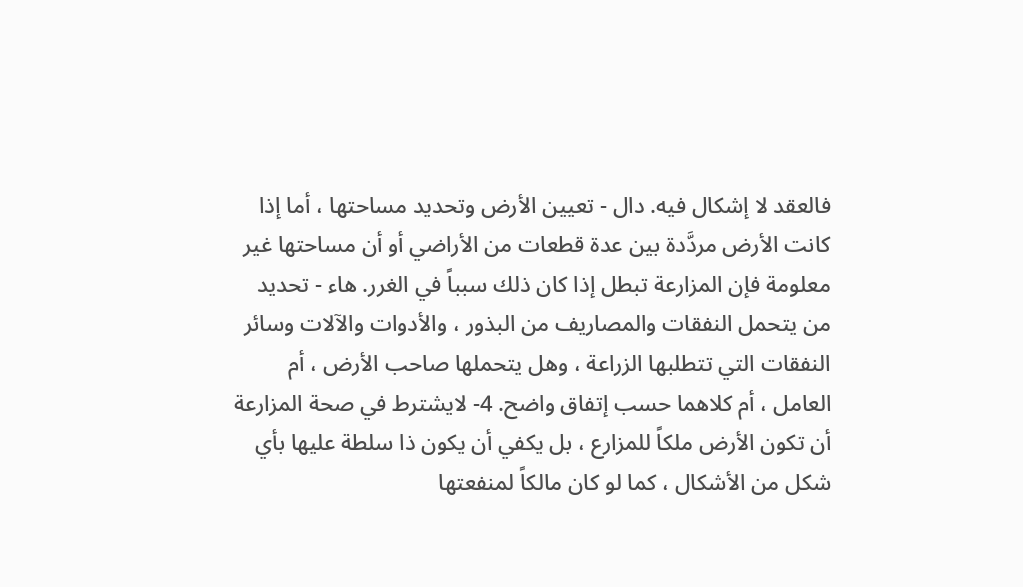فالعقد لا إشكال فيه. دال - تعيين الأرض وتحديد مساحتها ، أما إذا كانت الأرض مردَّدة بين عدة قطعات من الأراضي أو أن مساحتها غير معلومة فإن المزارعة تبطل إذا كان ذلك سبباً في الغرر. هاء - تحديد من يتحمل النفقات والمصاريف من البذور ، والأدوات والآلات وسائر النفقات التي تتطلبها الزراعة ، وهل يتحملها صاحب الأرض ، أم العامل ، أم كلاهما حسب إتفاق واضح. 4- لايشترط في صحة المزارعة أن تكون الأرض ملكاً للمزارع ، بل يكفي أن يكون ذا سلطة عليها بأي شكل من الأشكال ، كما لو كان مالكاً لمنفعتها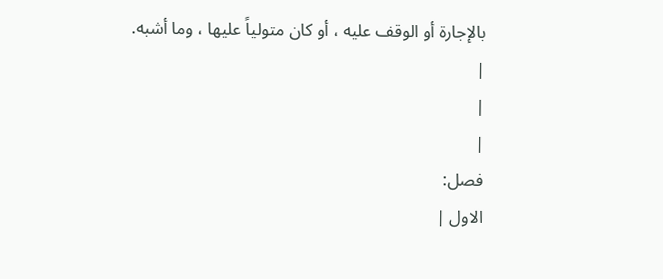بالإجارة أو الوقف عليه ، أو كان متولياً عليها ، وما أشبه.
|
|
|
فصل:
الاول |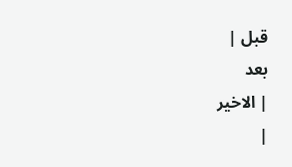قبل |
بعد
| الاخير
|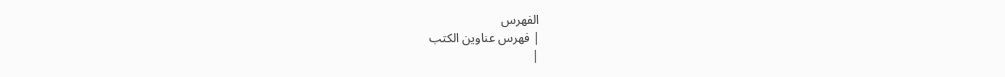الفهرس
| فهرس عناوين الكتب
|